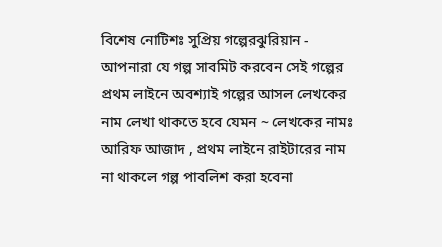বিশেষ নোটিশঃ সুপ্রিয় গল্পেরঝুরিয়ান - আপনারা যে গল্প সাবমিট করবেন সেই গল্পের প্রথম লাইনে অবশ্যাই গল্পের আসল লেখকের নাম লেখা থাকতে হবে যেমন ~ লেখকের নামঃ আরিফ আজাদ , প্রথম লাইনে রাইটারের নাম না থাকলে গল্প পাবলিশ করা হবেনা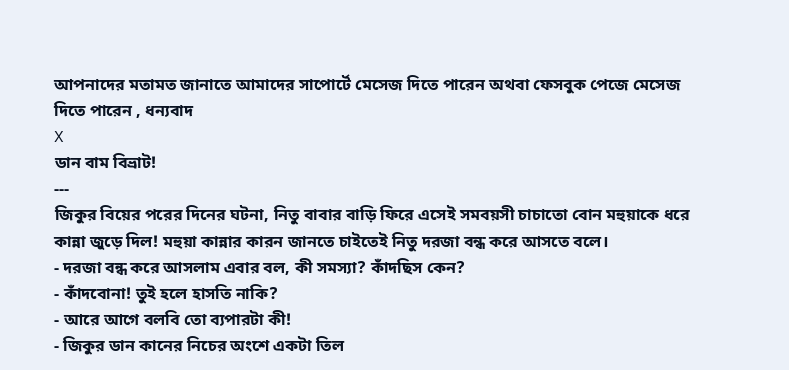আপনাদের মতামত জানাতে আমাদের সাপোর্টে মেসেজ দিতে পারেন অথবা ফেসবুক পেজে মেসেজ দিতে পারেন , ধন্যবাদ
X
ডান বাম বিভ্রাট!
---
জিকুর বিয়ের পরের দিনের ঘটনা, নিতু বাবার বাড়ি ফিরে এসেই সমবয়সী চাচাতো বোন মহুয়াকে ধরে কান্না জুড়ে দিল! মহুয়া কান্নার কারন জানতে চাইতেই নিতু দরজা বন্ধ করে আসতে বলে।
- দরজা বন্ধ করে আসলাম এবার বল, কী সমস্যা? কাঁদছিস কেন?
- কাঁদবোনা! তুই হলে হাসতি নাকি?
- আরে আগে বলবি তো ব্যপারটা কী!
- জিকুর ডান কানের নিচের অংশে একটা তিল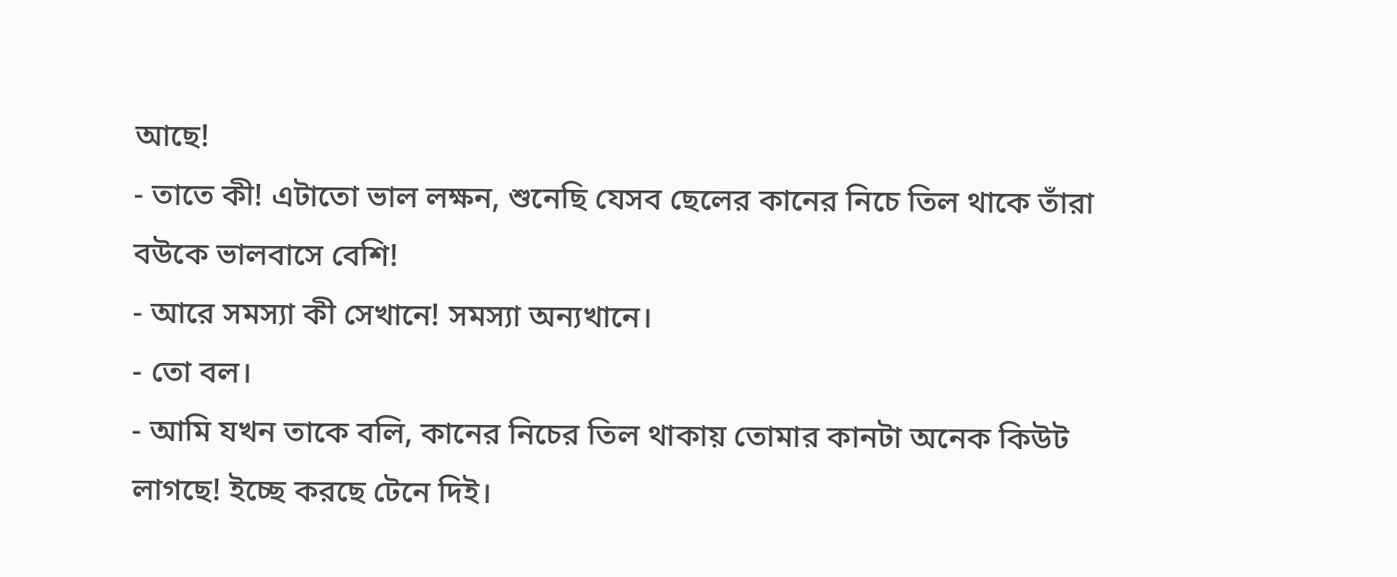আছে!
- তাতে কী! এটাতো ভাল লক্ষন, শুনেছি যেসব ছেলের কানের নিচে তিল থাকে তাঁরা বউকে ভালবাসে বেশি!
- আরে সমস্যা কী সেখানে! সমস্যা অন্যখানে।
- তো বল।
- আমি যখন তাকে বলি, কানের নিচের তিল থাকায় তোমার কানটা অনেক কিউট লাগছে! ইচ্ছে করছে টেনে দিই।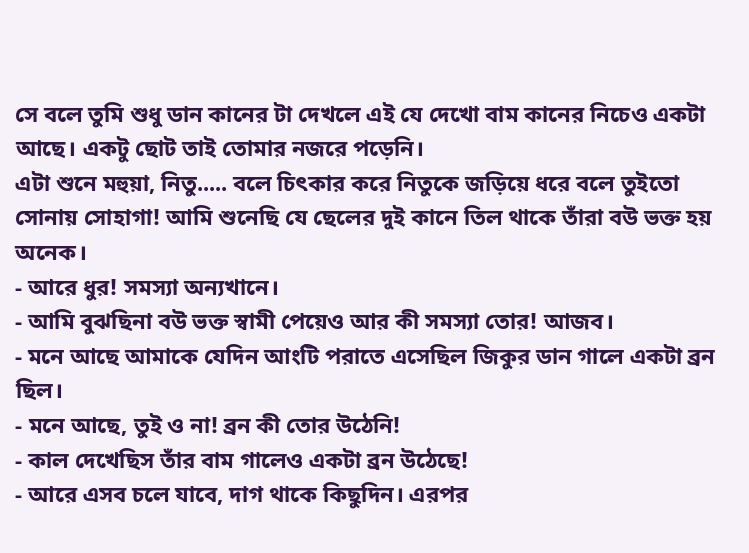সে বলে তুমি শুধু ডান কানের টা দেখলে এই যে দেখো বাম কানের নিচেও একটা আছে। একটু ছোট তাই তোমার নজরে পড়েনি।
এটা শুনে মহুয়া, নিতু..... বলে চিৎকার করে নিতুকে জড়িয়ে ধরে বলে তুইতো সোনায় সোহাগা! আমি শুনেছি যে ছেলের দুই কানে তিল থাকে তাঁরা বউ ভক্ত হয় অনেক।
- আরে ধুর! সমস্যা অন্যখানে।
- আমি বুঝছিনা বউ ভক্ত স্বামী পেয়েও আর কী সমস্যা তোর! আজব।
- মনে আছে আমাকে যেদিন আংটি পরাতে এসেছিল জিকুর ডান গালে একটা ব্রন ছিল।
- মনে আছে, তুই ও না! ব্রন কী তোর উঠেনি!
- কাল দেখেছিস তাঁর বাম গালেও একটা ব্রন উঠেছে!
- আরে এসব চলে যাবে, দাগ থাকে কিছুদিন। এরপর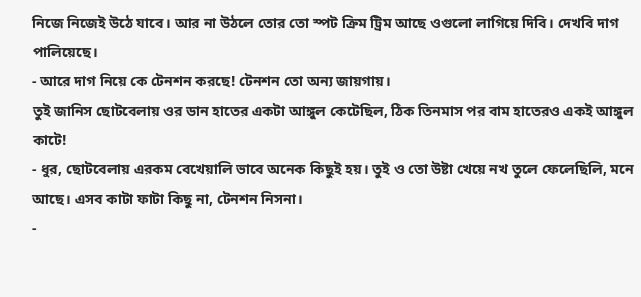নিজে নিজেই উঠে যাবে। আর না উঠলে তোর তো স্পট ক্রিম ট্রিম আছে ওগুলো লাগিয়ে দিবি। দেখবি দাগ পালিয়েছে।
- আরে দাগ নিয়ে কে টেনশন করছে! টেনশন তো অন্য জায়গায়।
তুই জানিস ছোটবেলায় ওর ডান হাতের একটা আঙ্গুল কেটেছিল, ঠিক তিনমাস পর বাম হাতেরও একই আঙ্গুল কাটে!
- ধুর, ছোটবেলায় এরকম বেখেয়ালি ভাবে অনেক কিছুই হয়। তুই ও তো উষ্টা খেয়ে নখ তুলে ফেলেছিলি, মনে আছে। এসব কাটা ফাটা কিছু না, টেনশন নিসনা।
-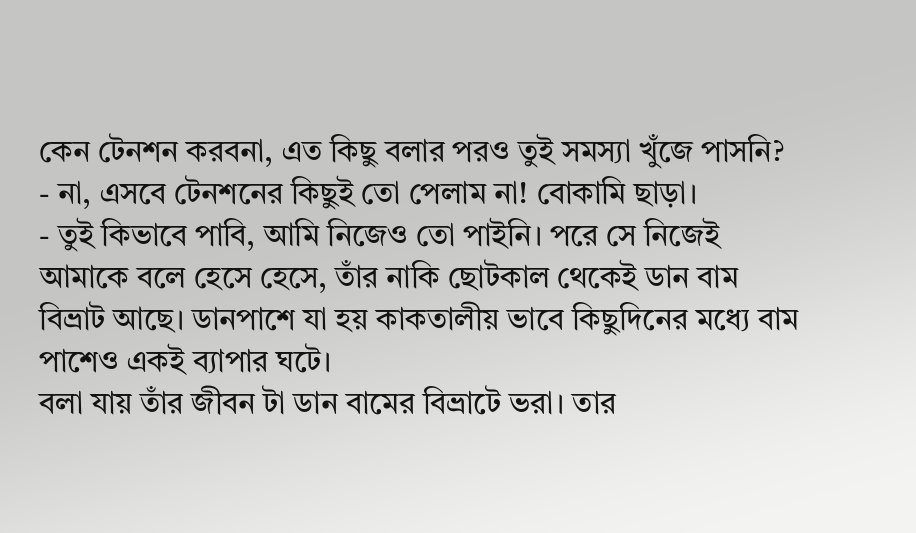কেন টেনশন করবনা, এত কিছু বলার পরও তুই সমস্যা খুঁজে পাসনি?
- না, এসবে টেনশনের কিছুই তো পেলাম না! বোকামি ছাড়া।
- তুই কিভাবে পাবি, আমি নিজেও তো পাইনি। পরে সে নিজেই আমাকে বলে হেসে হেসে, তাঁর নাকি ছোটকাল থেকেই ডান বাম বিভ্রাট আছে। ডানপাশে যা হয় কাকতালীয় ভাবে কিছুদিনের মধ্যে বাম পাশেও একই ব্যাপার ঘটে।
বলা যায় তাঁর জীবন টা ডান বামের বিভ্রাটে ভরা। তার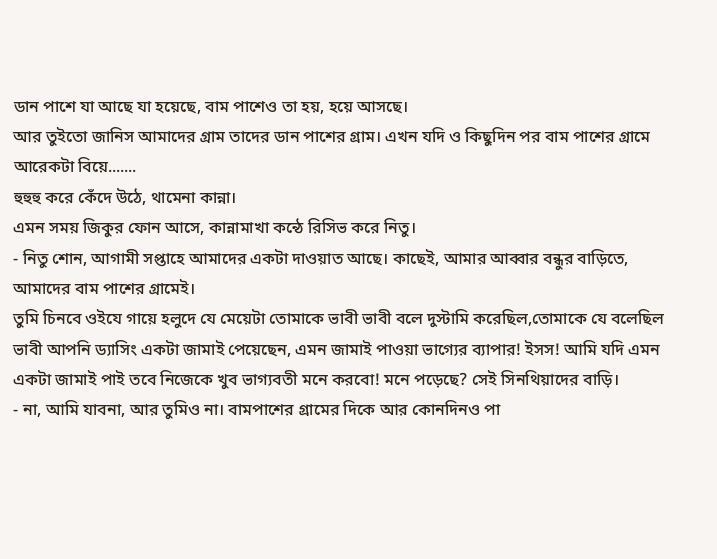ডান পাশে যা আছে যা হয়েছে, বাম পাশেও তা হয়, হয়ে আসছে।
আর তুইতো জানিস আমাদের গ্রাম তাদের ডান পাশের গ্রাম। এখন যদি ও কিছুদিন পর বাম পাশের গ্রামে আরেকটা বিয়ে.......
হুহুহু করে কেঁদে উঠে, থামেনা কান্না।
এমন সময় জিকুর ফোন আসে, কান্নামাখা কন্ঠে রিসিভ করে নিতু।
- নিতু শোন, আগামী সপ্তাহে আমাদের একটা দাওয়াত আছে। কাছেই, আমার আব্বার বন্ধুর বাড়িতে, আমাদের বাম পাশের গ্রামেই।
তুমি চিনবে ওইযে গায়ে হলুদে যে মেয়েটা তোমাকে ভাবী ভাবী বলে দুস্টামি করেছিল,তোমাকে যে বলেছিল ভাবী আপনি ড্যাসিং একটা জামাই পেয়েছেন, এমন জামাই পাওয়া ভাগ্যের ব্যাপার! ইসস! আমি যদি এমন একটা জামাই পাই তবে নিজেকে খুব ভাগ্যবতী মনে করবো! মনে পড়েছে? সেই সিনথিয়াদের বাড়ি।
- না, আমি যাবনা, আর তুমিও না। বামপাশের গ্রামের দিকে আর কোনদিনও পা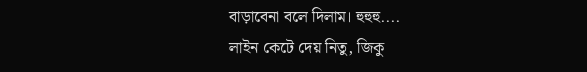বাড়াবেনা বলে দিলাম। হুহুহু....
লাইন কেটে দেয় নিতু, জিকু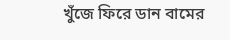খুঁজে ফিরে ডান বামের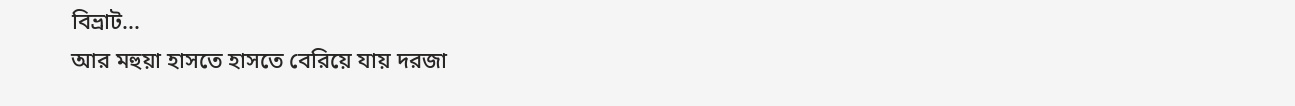বিভ্রাট...
আর মহুয়া হাসতে হাসতে বেরিয়ে যায় দরজা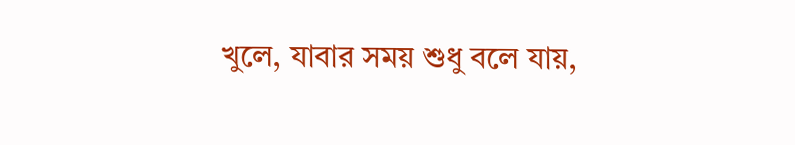খুলে, যাবার সময় শুধু বলে যায়,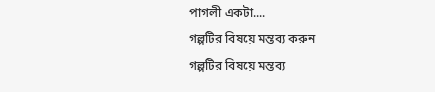পাগলী একটা....
গল্পটির বিষয়ে মন্তব্য করুন
গল্পটির বিষয়ে মন্তব্য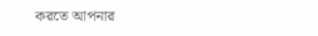করতে আপনার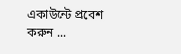একাউন্টে প্রবেশ করুন ...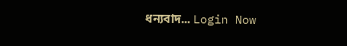ধন্যবাদ... Login Now